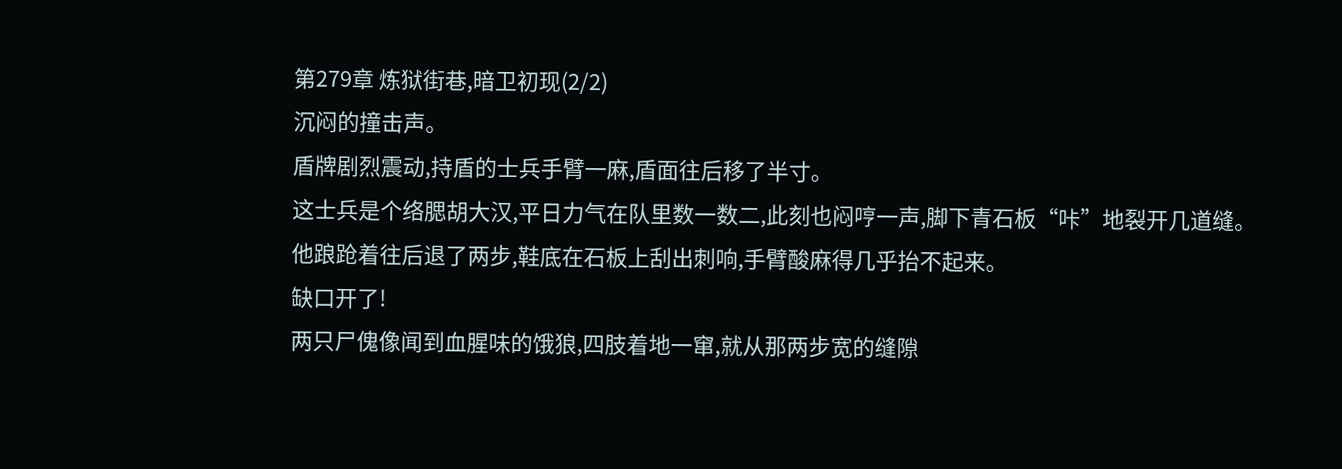第279章 炼狱街巷,暗卫初现(2/2)
沉闷的撞击声。
盾牌剧烈震动,持盾的士兵手臂一麻,盾面往后移了半寸。
这士兵是个络腮胡大汉,平日力气在队里数一数二,此刻也闷哼一声,脚下青石板“咔”地裂开几道缝。
他踉跄着往后退了两步,鞋底在石板上刮出刺响,手臂酸麻得几乎抬不起来。
缺口开了!
两只尸傀像闻到血腥味的饿狼,四肢着地一窜,就从那两步宽的缝隙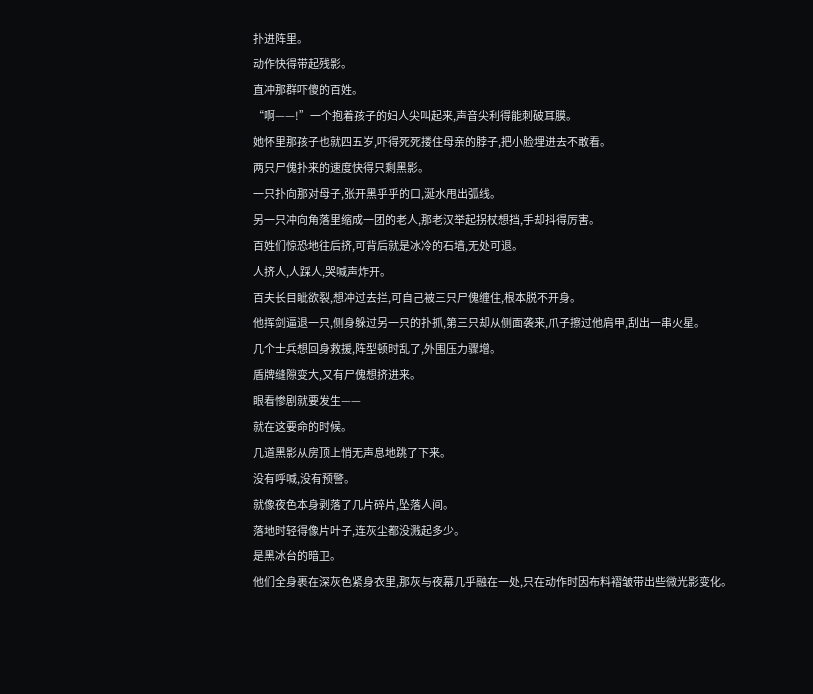扑进阵里。
动作快得带起残影。
直冲那群吓傻的百姓。
“啊——!”一个抱着孩子的妇人尖叫起来,声音尖利得能刺破耳膜。
她怀里那孩子也就四五岁,吓得死死搂住母亲的脖子,把小脸埋进去不敢看。
两只尸傀扑来的速度快得只剩黑影。
一只扑向那对母子,张开黑乎乎的口,涎水甩出弧线。
另一只冲向角落里缩成一团的老人,那老汉举起拐杖想挡,手却抖得厉害。
百姓们惊恐地往后挤,可背后就是冰冷的石墙,无处可退。
人挤人,人踩人,哭喊声炸开。
百夫长目眦欲裂,想冲过去拦,可自己被三只尸傀缠住,根本脱不开身。
他挥剑逼退一只,侧身躲过另一只的扑抓,第三只却从侧面袭来,爪子擦过他肩甲,刮出一串火星。
几个士兵想回身救援,阵型顿时乱了,外围压力骤增。
盾牌缝隙变大,又有尸傀想挤进来。
眼看惨剧就要发生——
就在这要命的时候。
几道黑影从房顶上悄无声息地跳了下来。
没有呼喊,没有预警。
就像夜色本身剥落了几片碎片,坠落人间。
落地时轻得像片叶子,连灰尘都没溅起多少。
是黑冰台的暗卫。
他们全身裹在深灰色紧身衣里,那灰与夜幕几乎融在一处,只在动作时因布料褶皱带出些微光影变化。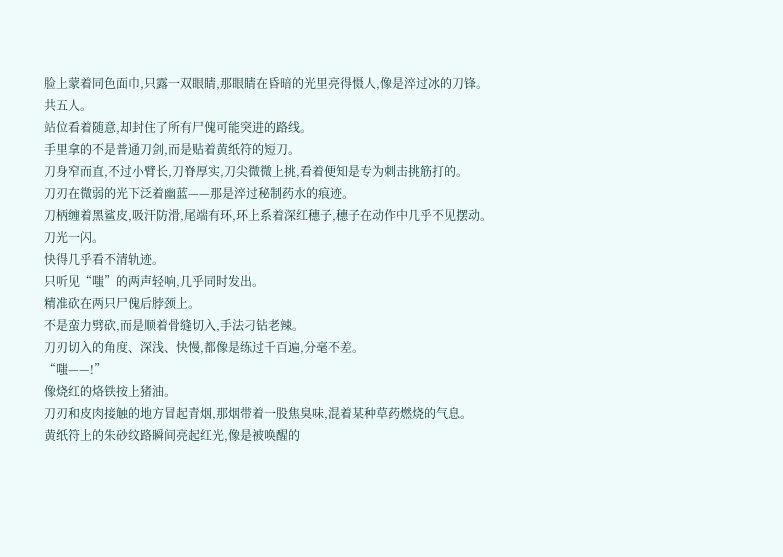脸上蒙着同色面巾,只露一双眼睛,那眼睛在昏暗的光里亮得慑人,像是淬过冰的刀锋。
共五人。
站位看着随意,却封住了所有尸傀可能突进的路线。
手里拿的不是普通刀剑,而是贴着黄纸符的短刀。
刀身窄而直,不过小臂长,刀脊厚实,刀尖微微上挑,看着便知是专为刺击挑筋打的。
刀刃在微弱的光下泛着幽蓝——那是淬过秘制药水的痕迹。
刀柄缠着黑鲨皮,吸汗防滑,尾端有环,环上系着深红穗子,穗子在动作中几乎不见摆动。
刀光一闪。
快得几乎看不清轨迹。
只听见“嗤”的两声轻响,几乎同时发出。
精准砍在两只尸傀后脖颈上。
不是蛮力劈砍,而是顺着骨缝切入,手法刁钻老辣。
刀刃切入的角度、深浅、快慢,都像是练过千百遍,分毫不差。
“嗤——!”
像烧红的烙铁按上猪油。
刀刃和皮肉接触的地方冒起青烟,那烟带着一股焦臭味,混着某种草药燃烧的气息。
黄纸符上的朱砂纹路瞬间亮起红光,像是被唤醒的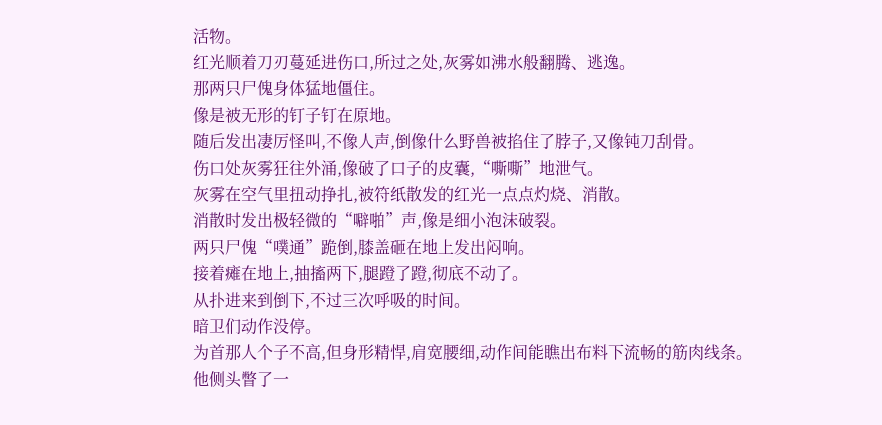活物。
红光顺着刀刃蔓延进伤口,所过之处,灰雾如沸水般翻腾、逃逸。
那两只尸傀身体猛地僵住。
像是被无形的钉子钉在原地。
随后发出凄厉怪叫,不像人声,倒像什么野兽被掐住了脖子,又像钝刀刮骨。
伤口处灰雾狂往外涌,像破了口子的皮囊,“嘶嘶”地泄气。
灰雾在空气里扭动挣扎,被符纸散发的红光一点点灼烧、消散。
消散时发出极轻微的“噼啪”声,像是细小泡沫破裂。
两只尸傀“噗通”跪倒,膝盖砸在地上发出闷响。
接着瘫在地上,抽搐两下,腿蹬了蹬,彻底不动了。
从扑进来到倒下,不过三次呼吸的时间。
暗卫们动作没停。
为首那人个子不高,但身形精悍,肩宽腰细,动作间能瞧出布料下流畅的筋肉线条。
他侧头瞥了一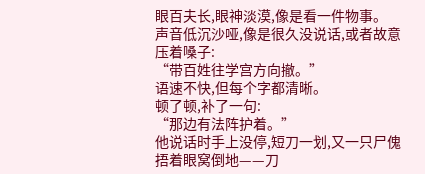眼百夫长,眼神淡漠,像是看一件物事。
声音低沉沙哑,像是很久没说话,或者故意压着嗓子:
“带百姓往学宫方向撤。”
语速不快,但每个字都清晰。
顿了顿,补了一句:
“那边有法阵护着。”
他说话时手上没停,短刀一划,又一只尸傀捂着眼窝倒地——刀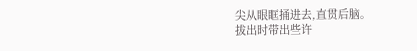尖从眼眶捅进去,直贯后脑。
拔出时带出些许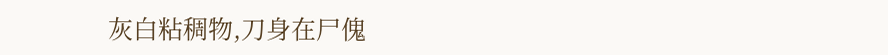灰白粘稠物,刀身在尸傀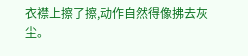衣襟上擦了擦,动作自然得像拂去灰尘。